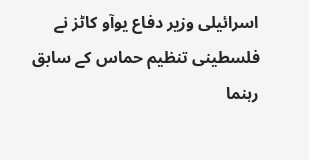اسرائیلی وزیر دفاع یوآو کاٹز نے فلسطینی تنظیم حماس کے سابق رہنما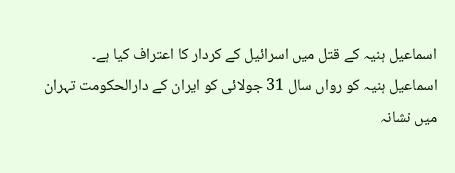اسماعیل ہنیہ کے قتل میں اسرائیل کے کردار کا اعتراف کیا ہے۔
اسماعیل ہنیہ کو رواں سال 31 جولائی کو ایران کے دارالحکومت تہران میں نشانہ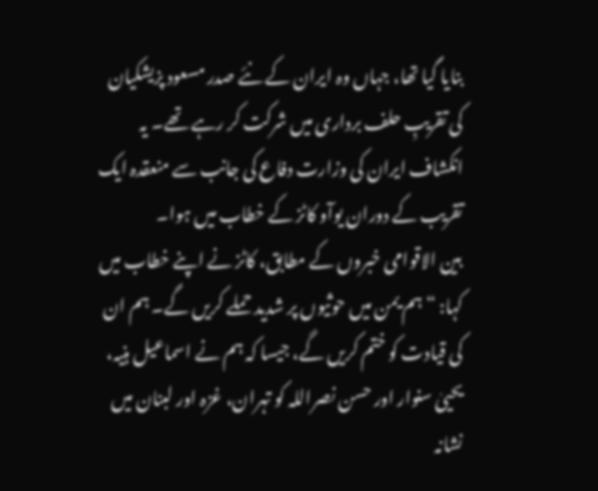بنایا گیا تھا، جہاں وہ ایران کے نئے صدر مسعود پزیشکیان کی تقریبِ حلف برداری میں شرکت کر رہے تھے۔ یہ انکشاف ایران کی وزارت دفاع کی جانب سے منعقدہ ایک تقریب کے دوران یوآو کاٹز کے خطاب میں ہوا۔
بین الاقوامی خبروں کے مطابق، کاٹز نے اپنے خطاب میں کہا: “ہم یمن میں حوثیوں پر شدید حملے کریں گے۔ ہم ان کی قیادت کو ختم کریں گے، جیسا کہ ہم نے اسماعیل ہنیہ، یحییٰ سنوار اور حسن نصراللہ کو تہران، غزہ اور لبنان میں نشانہ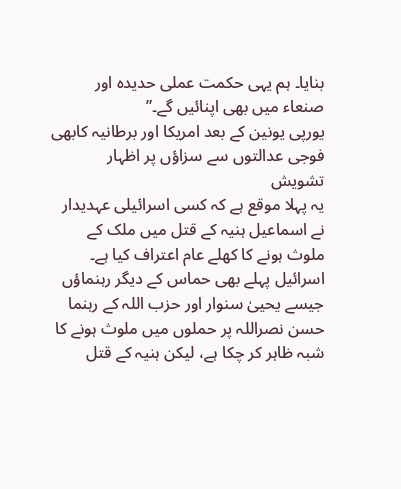بنایا۔ ہم یہی حکمت عملی حدیدہ اور صنعاء میں بھی اپنائیں گے۔”
یورپی یونین کے بعد امریکا اور برطانیہ کابھی فوجی عدالتوں سے سزاؤں پر اظہار تشویش
یہ پہلا موقع ہے کہ کسی اسرائیلی عہدیدار نے اسماعیل ہنیہ کے قتل میں ملک کے ملوث ہونے کا کھلے عام اعتراف کیا ہے۔ اسرائیل پہلے بھی حماس کے دیگر رہنماؤں جیسے یحییٰ سنوار اور حزب اللہ کے رہنما حسن نصراللہ پر حملوں میں ملوث ہونے کا شبہ ظاہر کر چکا ہے، لیکن ہنیہ کے قتل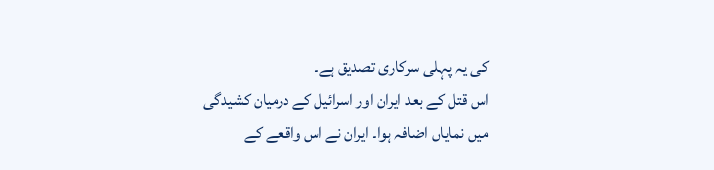کی یہ پہلی سرکاری تصدیق ہے۔
اس قتل کے بعد ایران اور اسرائیل کے درمیان کشیدگی میں نمایاں اضافہ ہوا۔ ایران نے اس واقعے کے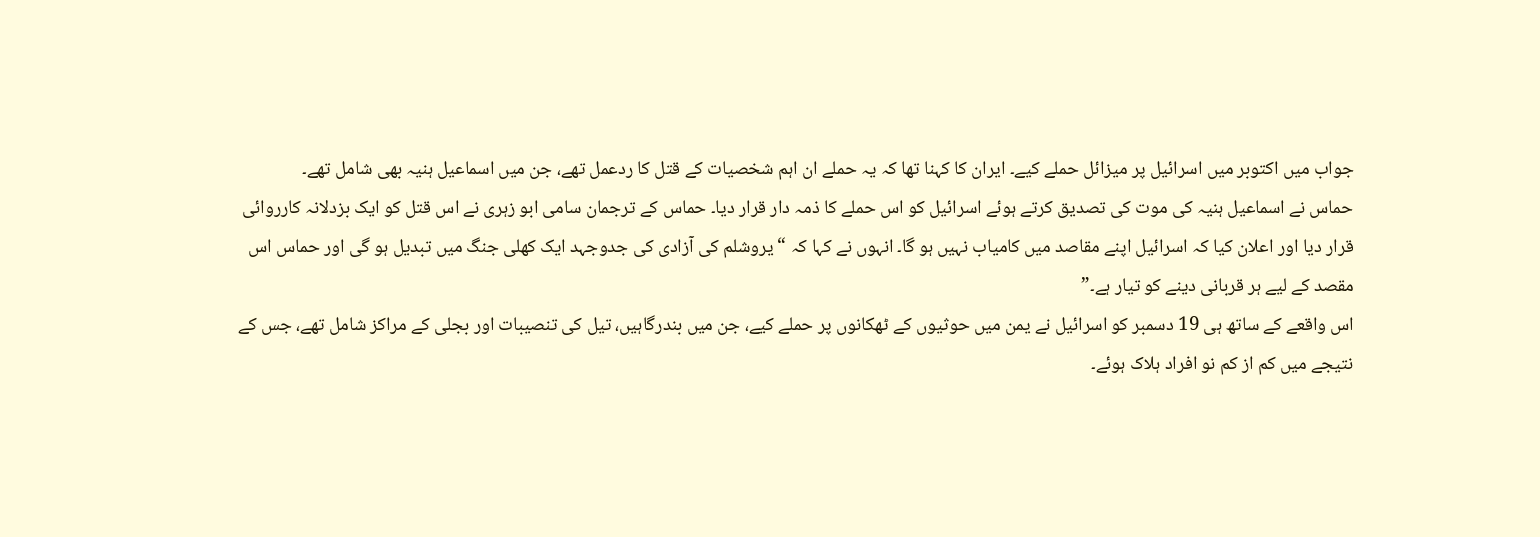جواب میں اکتوبر میں اسرائیل پر میزائل حملے کیے۔ ایران کا کہنا تھا کہ یہ حملے ان اہم شخصیات کے قتل کا ردعمل تھے، جن میں اسماعیل ہنیہ بھی شامل تھے۔
حماس نے اسماعیل ہنیہ کی موت کی تصدیق کرتے ہوئے اسرائیل کو اس حملے کا ذمہ دار قرار دیا۔ حماس کے ترجمان سامی ابو زہری نے اس قتل کو ایک بزدلانہ کارروائی قرار دیا اور اعلان کیا کہ اسرائیل اپنے مقاصد میں کامیاب نہیں ہو گا۔ انہوں نے کہا کہ “یروشلم کی آزادی کی جدوجہد ایک کھلی جنگ میں تبدیل ہو گی اور حماس اس مقصد کے لیے ہر قربانی دینے کو تیار ہے۔”
اس واقعے کے ساتھ ہی 19 دسمبر کو اسرائیل نے یمن میں حوثیوں کے ٹھکانوں پر حملے کیے، جن میں بندرگاہیں، تیل کی تنصیبات اور بجلی کے مراکز شامل تھے، جس کے نتیجے میں کم از کم نو افراد ہلاک ہوئے۔